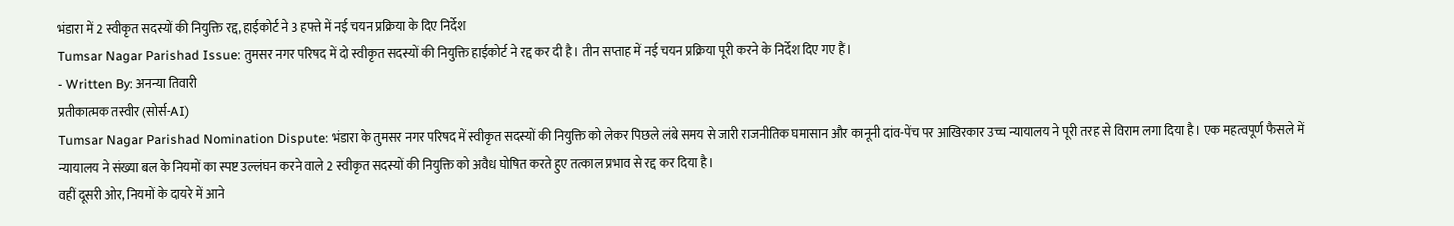भंडारा में 2 स्वीकृत सदस्यों की नियुक्ति रद्द, हाईकोर्ट ने 3 हफ्ते में नई चयन प्रक्रिया के दिए निर्देश
Tumsar Nagar Parishad Issue: तुमसर नगर परिषद में दो स्वीकृत सदस्यों की नियुक्ति हाईकोर्ट ने रद्द कर दी है। तीन सप्ताह में नई चयन प्रक्रिया पूरी करने के निर्देश दिए गए हैं।
- Written By: अनन्या तिवारी
प्रतीकात्मक तस्वीर (सोर्स-AI)
Tumsar Nagar Parishad Nomination Dispute: भंडारा के तुमसर नगर परिषद में स्वीकृत सदस्यों की नियुक्ति को लेकर पिछले लंबे समय से जारी राजनीतिक घमासान और कानूनी दांव-पेंच पर आखिरकार उच्च न्यायालय ने पूरी तरह से विराम लगा दिया है। एक महत्वपूर्ण फैसले में न्यायालय ने संख्या बल के नियमों का स्पष्ट उल्लंघन करने वाले 2 स्वीकृत सदस्यों की नियुक्ति को अवैध घोषित करते हुए तत्काल प्रभाव से रद्द कर दिया है।
वहीं दूसरी ओर, नियमों के दायरे में आने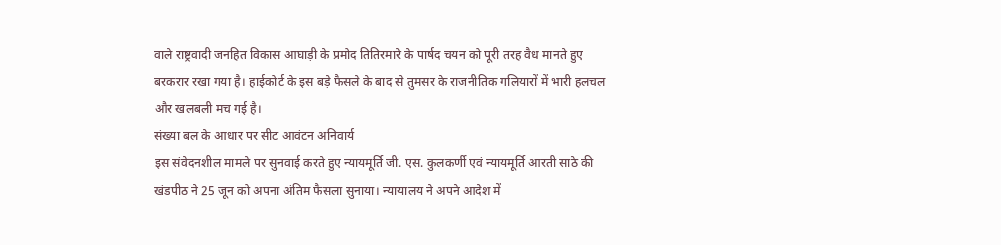वाले राष्ट्रवादी जनहित विकास आघाड़ी के प्रमोद तितिरमारे के पार्षद चयन को पूरी तरह वैध मानते हुए बरकरार रखा गया है। हाईकोर्ट के इस बड़े फैसले के बाद से तुमसर के राजनीतिक गलियारों में भारी हलचल और खलबली मच गई है।
संख्या बल के आधार पर सीट आवंटन अनिवार्य
इस संवेदनशील मामले पर सुनवाई करते हुए न्यायमूर्ति जी. एस. कुलकर्णी एवं न्यायमूर्ति आरती साठे की खंडपीठ ने 25 जून को अपना अंतिम फैसला सुनाया। न्यायालय ने अपने आदेश में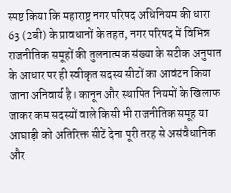स्पष्ट किया कि महाराष्ट्र नगर परिषद अधिनियम की धारा 63 (2बी) के प्रावधानों के तहत, नगर परिषद में विभिन्न राजनीतिक समूहों की तुलनात्मक संख्या के सटीक अनुपात के आधार पर ही स्वीकृत सदस्य सीटों का आवंटन किया जाना अनिवार्य है। कानून और स्थापित नियमों के खिलाफ जाकर कम सदस्यों वाले किसी भी राजनीतिक समूह या आघाड़ी को अतिरिक्त सीटें देना पूरी तरह से असंवैधानिक और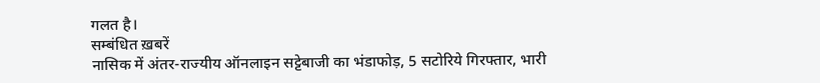गलत है।
सम्बंधित ख़बरें
नासिक में अंतर-राज्यीय ऑनलाइन सट्टेबाजी का भंडाफोड़, 5 सटोरिये गिरफ्तार, भारी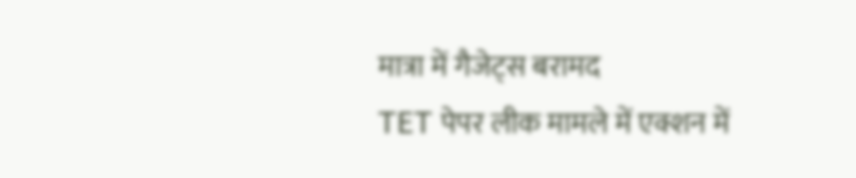मात्रा में गैजेट्स बरामद
TET पेपर लीक मामले में एक्शन में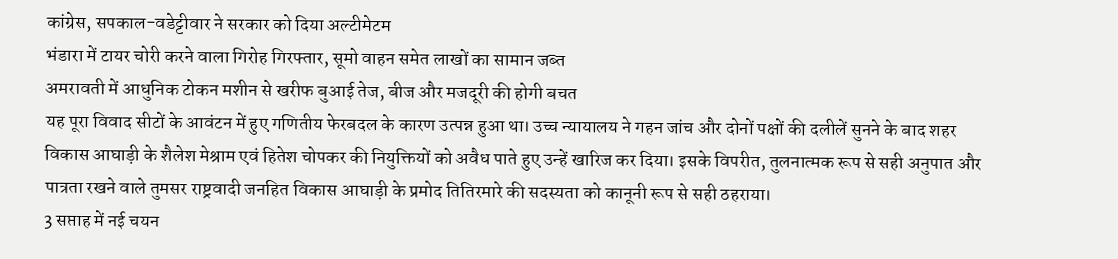कांग्रेस, सपकाल-वडेट्टीवार ने सरकार को दिया अल्टीमेटम
भंडारा में टायर चोरी करने वाला गिरोह गिरफ्तार, सूमो वाहन समेत लाखों का सामान जब्त
अमरावती में आधुनिक टोकन मशीन से खरीफ बुआई तेज, बीज और मजदूरी की होगी बचत
यह पूरा विवाद सीटों के आवंटन में हुए गणितीय फेरबदल के कारण उत्पन्न हुआ था। उच्च न्यायालय ने गहन जांच और दोनों पक्षों की दलीलें सुनने के बाद शहर विकास आघाड़ी के शैलेश मेश्राम एवं हितेश चोपकर की नियुक्तियों को अवैध पाते हुए उन्हें खारिज कर दिया। इसके विपरीत, तुलनात्मक रूप से सही अनुपात और पात्रता रखने वाले तुमसर राष्ट्रवादी जनहित विकास आघाड़ी के प्रमोद तितिरमारे की सदस्यता को कानूनी रूप से सही ठहराया।
3 सप्ताह में नई चयन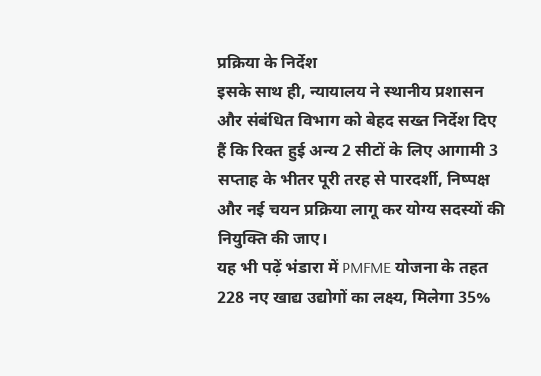प्रक्रिया के निर्देश
इसके साथ ही, न्यायालय ने स्थानीय प्रशासन और संबंधित विभाग को बेहद सख्त निर्देश दिए हैं कि रिक्त हुई अन्य 2 सीटों के लिए आगामी 3 सप्ताह के भीतर पूरी तरह से पारदर्शी, निष्पक्ष और नई चयन प्रक्रिया लागू कर योग्य सदस्यों की नियुक्ति की जाए।
यह भी पढ़ें भंडारा में PMFME योजना के तहत 228 नए खाद्य उद्योगों का लक्ष्य, मिलेगा 35%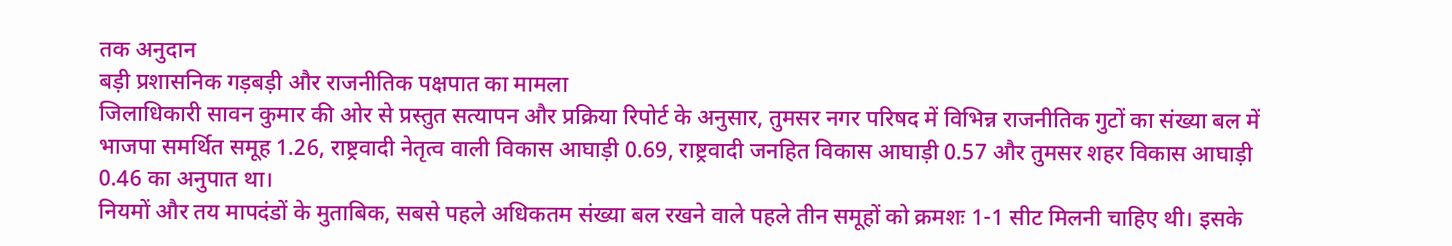तक अनुदान
बड़ी प्रशासनिक गड़बड़ी और राजनीतिक पक्षपात का मामला
जिलाधिकारी सावन कुमार की ओर से प्रस्तुत सत्यापन और प्रक्रिया रिपोर्ट के अनुसार, तुमसर नगर परिषद में विभिन्न राजनीतिक गुटों का संख्या बल में भाजपा समर्थित समूह 1.26, राष्ट्रवादी नेतृत्व वाली विकास आघाड़ी 0.69, राष्ट्रवादी जनहित विकास आघाड़ी 0.57 और तुमसर शहर विकास आघाड़ी 0.46 का अनुपात था।
नियमों और तय मापदंडों के मुताबिक, सबसे पहले अधिकतम संख्या बल रखने वाले पहले तीन समूहों को क्रमशः 1-1 सीट मिलनी चाहिए थी। इसके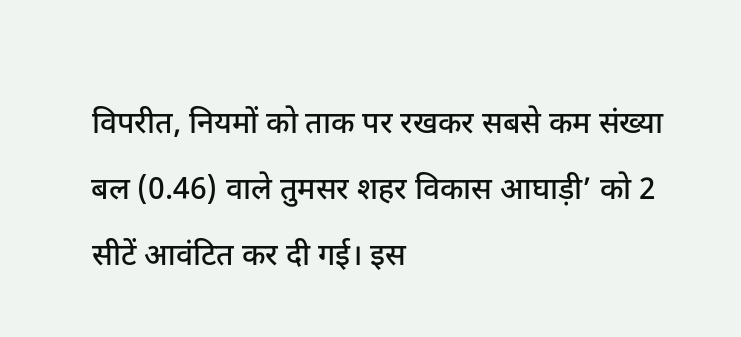विपरीत, नियमों को ताक पर रखकर सबसे कम संख्या बल (0.46) वाले तुमसर शहर विकास आघाड़ी’ को 2 सीटें आवंटित कर दी गई। इस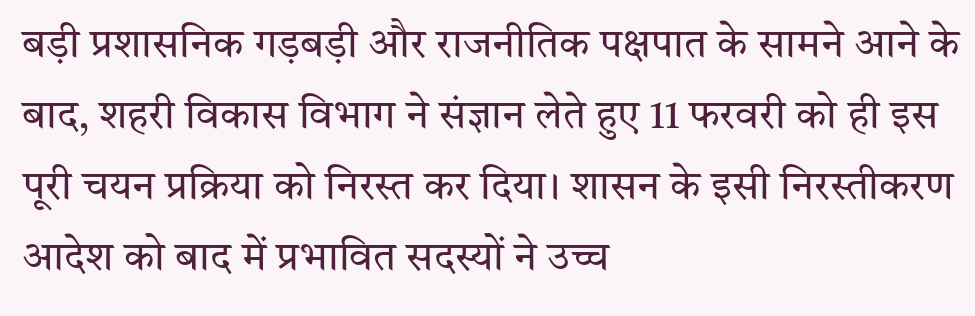बड़ी प्रशासनिक गड़बड़ी और राजनीतिक पक्षपात के सामने आने के बाद, शहरी विकास विभाग ने संज्ञान लेते हुए 11 फरवरी को ही इस पूरी चयन प्रक्रिया को निरस्त कर दिया। शासन के इसी निरस्तीकरण आदेश को बाद में प्रभावित सदस्यों ने उच्च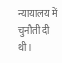न्यायालय में चुनौती दी थी।